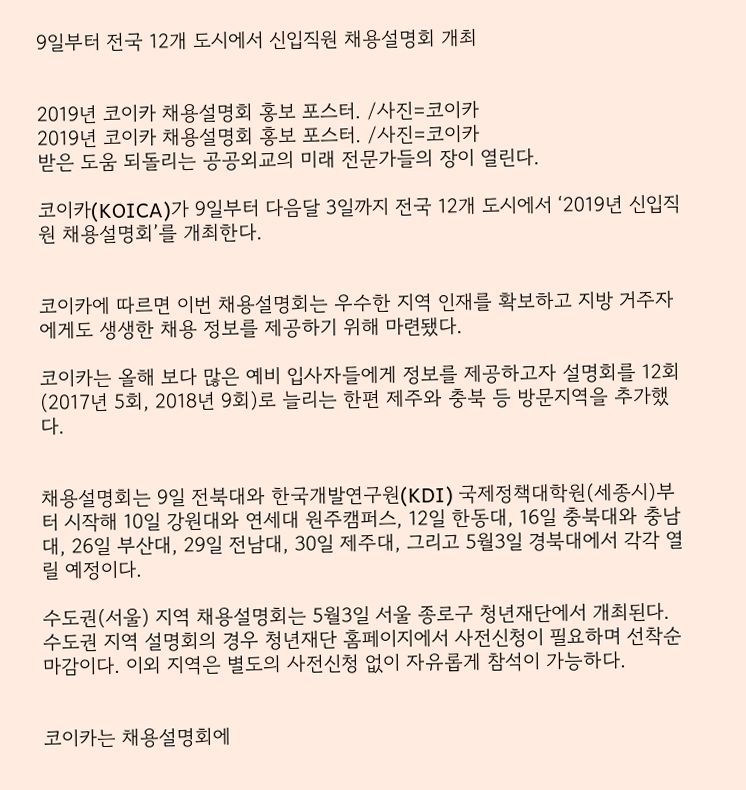9일부터 전국 12개 도시에서 신입직원 채용설명회 개최


2019년 코이카 채용설명회 홍보 포스터. /사진=코이카
2019년 코이카 채용설명회 홍보 포스터. /사진=코이카
받은 도움 되돌리는 공공외교의 미래 전문가들의 장이 열린다.

코이카(KOICA)가 9일부터 다음달 3일까지 전국 12개 도시에서 ‘2019년 신입직원 채용설명회’를 개최한다.


코이카에 따르면 이번 채용설명회는 우수한 지역 인재를 확보하고 지방 거주자에게도 생생한 채용 정보를 제공하기 위해 마련됐다.

코이카는 올해 보다 많은 예비 입사자들에게 정보를 제공하고자 설명회를 12회(2017년 5회, 2018년 9회)로 늘리는 한편 제주와 충북 등 방문지역을 추가했다.


채용설명회는 9일 전북대와 한국개발연구원(KDI) 국제정책대학원(세종시)부터 시작해 10일 강원대와 연세대 원주캠퍼스, 12일 한동대, 16일 충북대와 충남대, 26일 부산대, 29일 전남대, 30일 제주대, 그리고 5월3일 경북대에서 각각 열릴 예정이다.

수도권(서울) 지역 채용설명회는 5월3일 서울 종로구 청년재단에서 개최된다. 수도권 지역 설명회의 경우 청년재단 홈페이지에서 사전신청이 필요하며 선착순 마감이다. 이외 지역은 별도의 사전신청 없이 자유롭게 참석이 가능하다.


코이카는 채용설명회에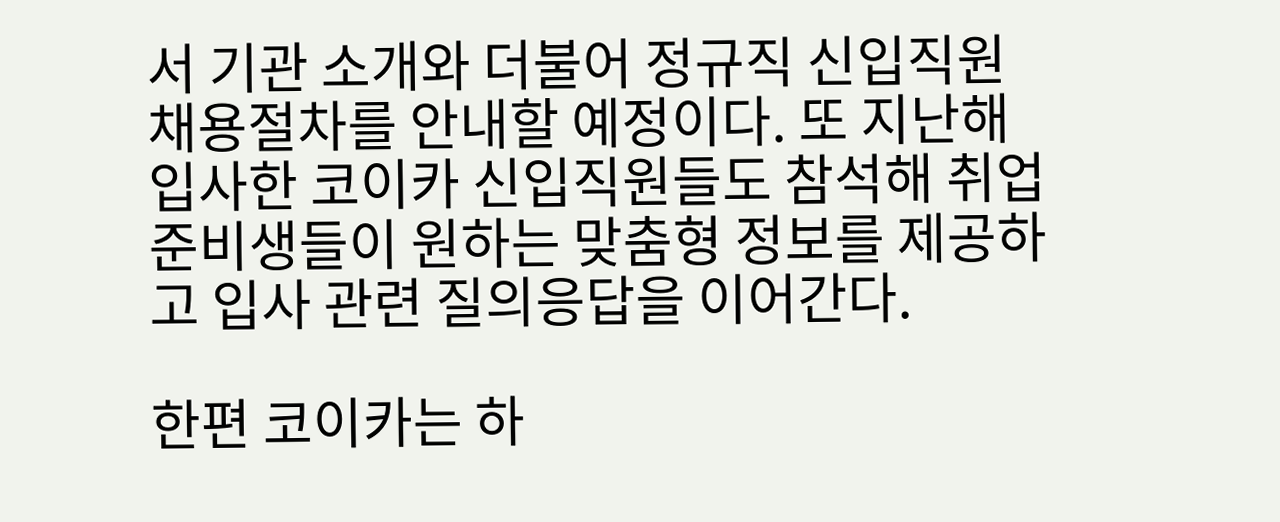서 기관 소개와 더불어 정규직 신입직원 채용절차를 안내할 예정이다. 또 지난해 입사한 코이카 신입직원들도 참석해 취업준비생들이 원하는 맞춤형 정보를 제공하고 입사 관련 질의응답을 이어간다.

한편 코이카는 하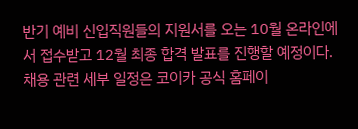반기 예비 신입직원들의 지원서를 오는 10월 온라인에서 접수받고 12월 최종 합격 발표를 진행할 예정이다. 채용 관련 세부 일정은 코이카 공식 홈페이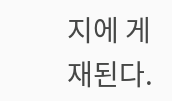지에 게재된다.